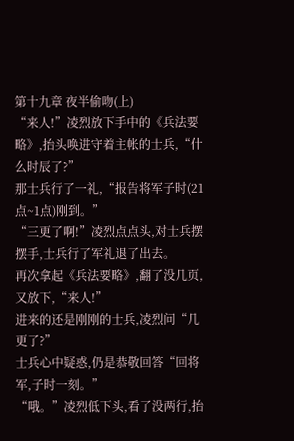第十九章 夜半偷吻(上)
“来人!”凌烈放下手中的《兵法要略》,抬头唤进守着主帐的士兵,“什么时辰了?”
那士兵行了一礼,“报告将军子时(21点~1点)刚到。”
“三更了啊!”凌烈点点头,对士兵摆摆手,士兵行了军礼退了出去。
再次拿起《兵法要略》,翻了没几页,又放下,“来人!”
进来的还是刚刚的士兵,凌烈问“几更了?”
士兵心中疑惑,仍是恭敬回答“回将军,子时一刻。”
“哦。”凌烈低下头,看了没两行,抬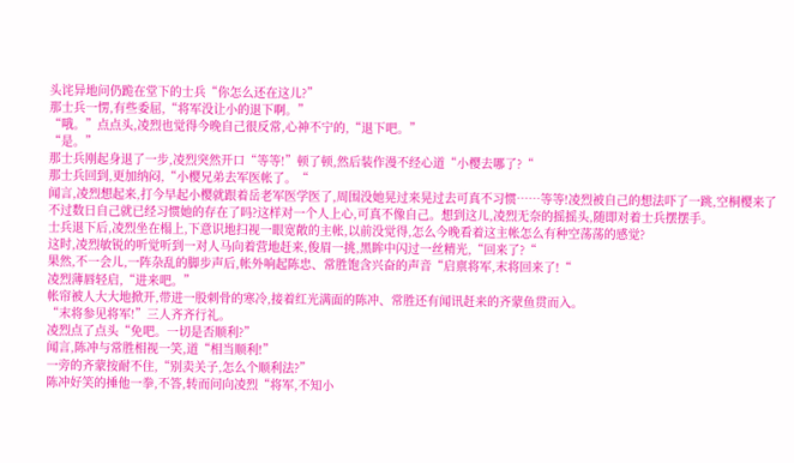头诧异地问仍跪在堂下的士兵“你怎么还在这儿?”
那士兵一愣,有些委屈,“将军没让小的退下啊。”
“哦。”点点头,凌烈也觉得今晚自己很反常,心神不宁的,“退下吧。”
“是。”
那士兵刚起身退了一步,凌烈突然开口“等等!”顿了顿,然后装作漫不经心道“小樱去哪了?“
那士兵回到,更加纳闷,“小樱兄弟去军医帐了。“
闻言,凌烈想起来,打今早起小樱就跟着岳老军医学医了,周围没她晃过来晃过去可真不习惯……等等!凌烈被自己的想法吓了一跳,空桐樱来了不过数日自己就已经习惯她的存在了吗?这样对一个人上心,可真不像自己。想到这儿,凌烈无奈的摇摇头,随即对着士兵摆摆手。
士兵退下后,凌烈坐在榻上,下意识地扫视一眼宽敞的主帐,以前没觉得,怎么今晚看着这主帐怎么有种空荡荡的感觉?
这时,凌烈敏锐的听觉听到一对人马向着营地赶来,俊眉一挑,黑眸中闪过一丝精光,“回来了?“
果然,不一会儿,一阵杂乱的脚步声后,帐外响起陈忠、常胜饱含兴奋的声音“启禀将军,末将回来了!“
凌烈薄唇轻启,“进来吧。”
帐帘被人大大地掀开,带进一股刺骨的寒冷,接着红光满面的陈冲、常胜还有闻讯赶来的齐蒙鱼贯而入。
“末将参见将军!”三人齐齐行礼。
凌烈点了点头“免吧。一切是否顺利?”
闻言,陈冲与常胜相视一笑,道“相当顺利!”
一旁的齐蒙按耐不住,“别卖关子,怎么个顺利法?”
陈冲好笑的捶他一拳,不答,转而问向凌烈“将军,不知小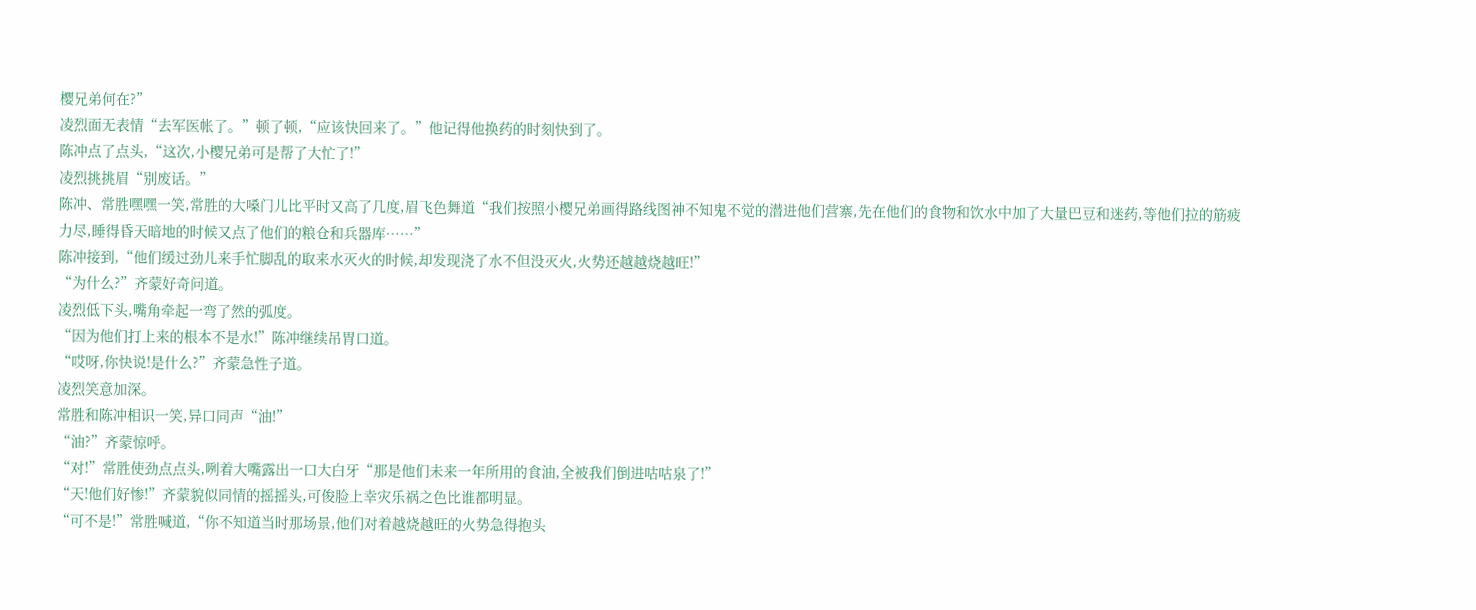樱兄弟何在?”
凌烈面无表情“去军医帐了。”顿了顿,“应该快回来了。”他记得他换药的时刻快到了。
陈冲点了点头,“这次,小樱兄弟可是帮了大忙了!”
凌烈挑挑眉“别废话。”
陈冲、常胜嘿嘿一笑,常胜的大嗓门儿比平时又高了几度,眉飞色舞道“我们按照小樱兄弟画得路线图神不知鬼不觉的潜进他们营寨,先在他们的食物和饮水中加了大量巴豆和迷药,等他们拉的筋疲力尽,睡得昏天暗地的时候又点了他们的粮仓和兵器库……”
陈冲接到,“他们缓过劲儿来手忙脚乱的取来水灭火的时候,却发现浇了水不但没灭火,火势还越越烧越旺!”
“为什么?”齐蒙好奇问道。
凌烈低下头,嘴角牵起一弯了然的弧度。
“因为他们打上来的根本不是水!”陈冲继续吊胃口道。
“哎呀,你快说!是什么?”齐蒙急性子道。
凌烈笑意加深。
常胜和陈冲相识一笑,异口同声“油!”
“油?”齐蒙惊呼。
“对!”常胜使劲点点头,咧着大嘴露出一口大白牙“那是他们未来一年所用的食油,全被我们倒进咕咕泉了!”
“天!他们好惨!”齐蒙貌似同情的摇摇头,可俊脸上幸灾乐祸之色比谁都明显。
“可不是!”常胜喊道,“你不知道当时那场景,他们对着越烧越旺的火势急得抱头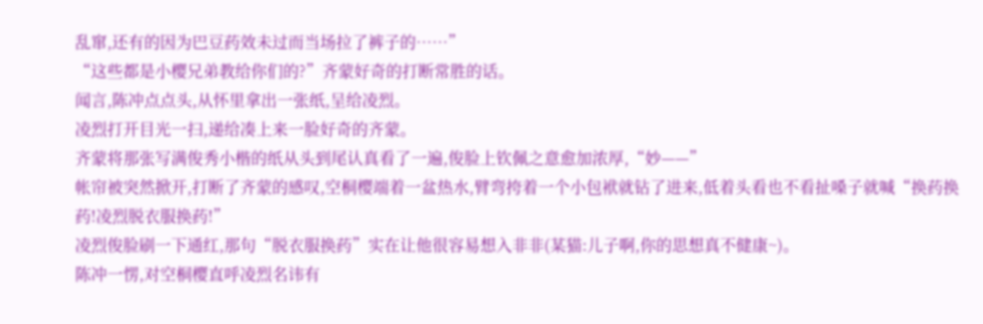乱窜,还有的因为巴豆药效未过而当场拉了裤子的……”
“这些都是小樱兄弟教给你们的?”齐蒙好奇的打断常胜的话。
闻言,陈冲点点头,从怀里拿出一张纸,呈给凌烈。
凌烈打开目光一扫,递给凑上来一脸好奇的齐蒙。
齐蒙将那张写满俊秀小楷的纸从头到尾认真看了一遍,俊脸上钦佩之意愈加浓厚,“妙——”
帐帘被突然掀开,打断了齐蒙的感叹,空桐樱端着一盆热水,臂弯挎着一个小包袱就钻了进来,低着头看也不看扯嗓子就喊“换药换药!凌烈脱衣服换药!”
凌烈俊脸刷一下通红,那句“脱衣服换药”实在让他很容易想入非非(某猫:儿子啊,你的思想真不健康~)。
陈冲一愣,对空桐樱直呼凌烈名讳有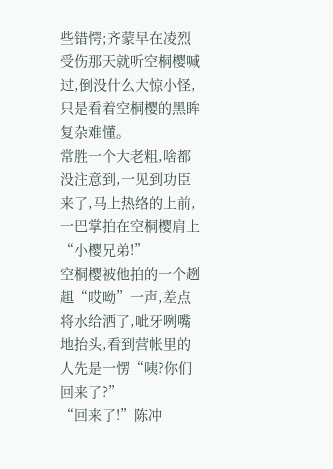些错愕;齐蒙早在凌烈受伤那天就听空桐樱喊过,倒没什么大惊小怪,只是看着空桐樱的黑眸复杂难懂。
常胜一个大老粗,啥都没注意到,一见到功臣来了,马上热络的上前,一巴掌拍在空桐樱肩上“小樱兄弟!”
空桐樱被他拍的一个趔趄“哎呦”一声,差点将水给洒了,呲牙咧嘴地抬头,看到营帐里的人先是一愣“咦?你们回来了?”
“回来了!”陈冲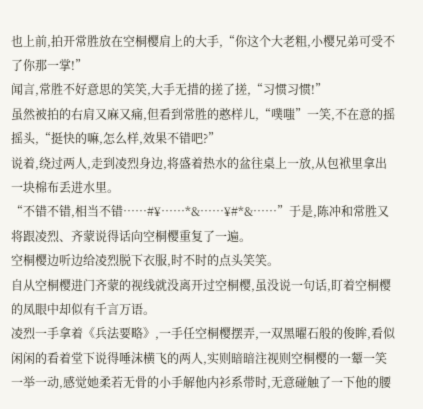也上前,拍开常胜放在空桐樱肩上的大手,“你这个大老粗,小樱兄弟可受不了你那一掌!”
闻言,常胜不好意思的笑笑,大手无措的搓了搓,“习惯习惯!”
虽然被拍的右肩又麻又痛,但看到常胜的憨样儿,“噗嗤”一笑,不在意的摇摇头,“挺快的嘛,怎么样,效果不错吧?”
说着,绕过两人,走到凌烈身边,将盛着热水的盆往桌上一放,从包袱里拿出一块棉布丢进水里。
“不错不错,相当不错……#¥……*&……¥#*&……”于是,陈冲和常胜又将跟凌烈、齐蒙说得话向空桐樱重复了一遍。
空桐樱边听边给凌烈脱下衣服,时不时的点头笑笑。
自从空桐樱进门齐蒙的视线就没离开过空桐樱,虽没说一句话,盯着空桐樱的凤眼中却似有千言万语。
凌烈一手拿着《兵法要略》,一手任空桐樱摆弄,一双黑曜石般的俊眸,看似闲闲的看着堂下说得唾沫横飞的两人,实则暗暗注视则空桐樱的一颦一笑一举一动,感觉她柔若无骨的小手解他内衫系带时,无意碰触了一下他的腰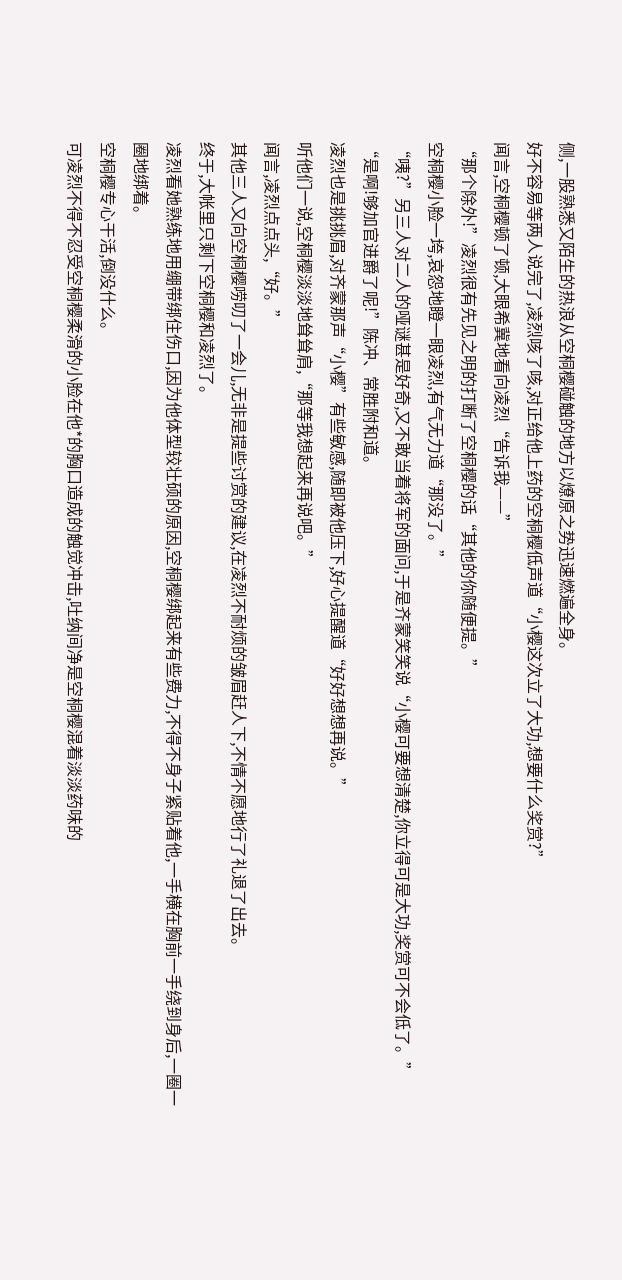侧,一股熟悉又陌生的热浪从空桐樱碰触的地方以燎原之势迅速燃遍全身。
好不容易等两人说完了,凌烈咳了咳,对正给他上药的空桐樱低声道“小樱这次立了大功,想要什么奖赏?”
闻言,空桐樱顿了顿,大眼希冀地看向凌烈“告诉我——”
“那个除外!”凌烈很有先见之明的打断了空桐樱的话“其他的你随便提。”
空桐樱小脸一垮,哀怨地瞪一眼凌烈,有气无力道“那没了。”
“咦?”另三人对二人的哑谜甚是好奇,又不敢当着将军的面问,于是齐蒙笑笑说“小樱可要想清楚,你立得可是大功,奖赏可不会低了。”
“是啊!够加官进爵了呢!”陈冲、常胜附和道。
凌烈也是挑挑眉,对齐蒙那声“小樱”有些敏感,随即被他压下,好心提醒道“好好想想再说。”
听他们一说,空桐樱淡淡地耸耸肩,“那等我想起来再说吧。”
闻言,凌烈点点头,“好。”
其他三人又向空桐樱唠叨了一会儿,无非是提些讨赏的建议,在凌烈不耐烦的皱眉赶人下,不情不愿地行了礼退了出去。
终于,大帐里只剩下空桐樱和凌烈了。
凌烈看她熟练地用绷带绑住伤口,因为他体型较壮硕的原因,空桐樱绑起来有些费力,不得不身子紧贴着他,一手横在胸前一手绕到身后,一圈一圈地绑着。
空桐樱专心干活,倒没什么。
可凌烈不得不忍受空桐樱柔滑的小脸在他*的胸口造成的触觉冲击,吐纳间净是空桐樱混着淡淡药味的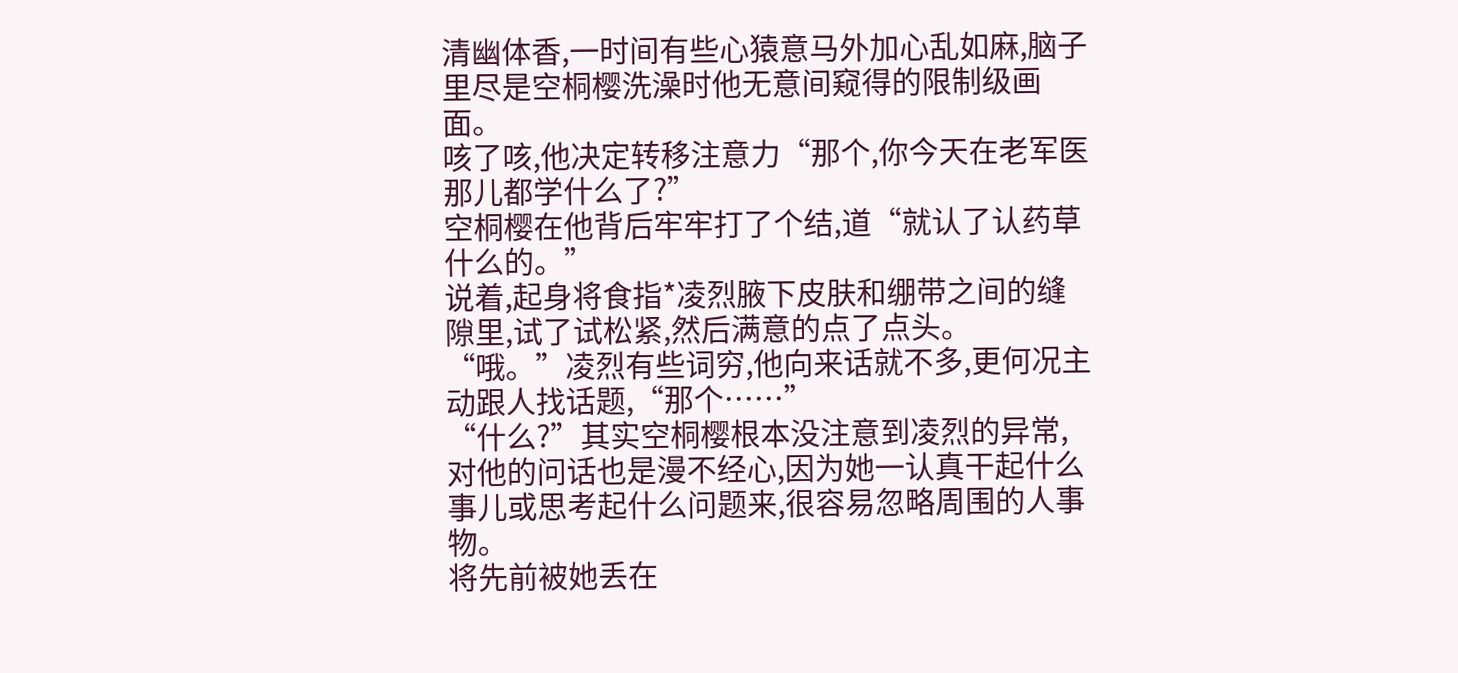清幽体香,一时间有些心猿意马外加心乱如麻,脑子里尽是空桐樱洗澡时他无意间窥得的限制级画面。
咳了咳,他决定转移注意力“那个,你今天在老军医那儿都学什么了?”
空桐樱在他背后牢牢打了个结,道“就认了认药草什么的。”
说着,起身将食指*凌烈腋下皮肤和绷带之间的缝隙里,试了试松紧,然后满意的点了点头。
“哦。”凌烈有些词穷,他向来话就不多,更何况主动跟人找话题,“那个……”
“什么?”其实空桐樱根本没注意到凌烈的异常,对他的问话也是漫不经心,因为她一认真干起什么事儿或思考起什么问题来,很容易忽略周围的人事物。
将先前被她丢在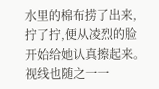水里的棉布捞了出来,拧了拧,便从凌烈的脸开始给她认真擦起来。
视线也随之一一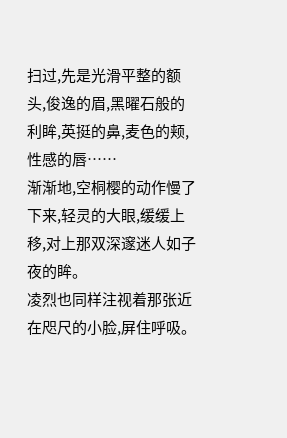扫过,先是光滑平整的额头,俊逸的眉,黑曜石般的利眸,英挺的鼻,麦色的颊,性感的唇……
渐渐地,空桐樱的动作慢了下来,轻灵的大眼,缓缓上移,对上那双深邃迷人如子夜的眸。
凌烈也同样注视着那张近在咫尺的小脸,屏住呼吸。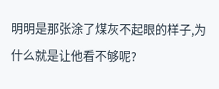明明是那张涂了煤灰不起眼的样子,为什么就是让他看不够呢?